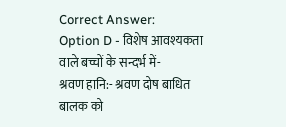Correct Answer:
Option D - विशेष आवश्यकता वाले बच्चों के सन्दर्भ में-
श्रवण हानि:- श्रवण दोष बाधित बालक को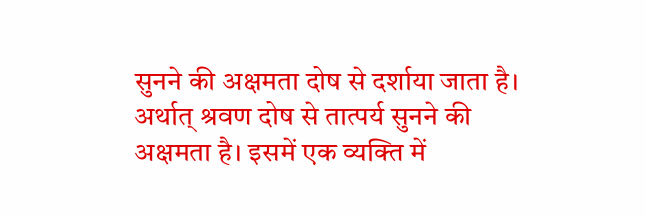सुनने की अक्षमता दोष से दर्शाया जाता है। अर्थात् श्रवण दोष से तात्पर्य सुनने की अक्षमता है। इसमें एक व्यक्ति में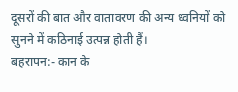दूसरों की बात और वातावरण की अन्य ध्वनियों को सुनने में कठिनाई उत्पन्न होती हैं।
बहरापन:- कान के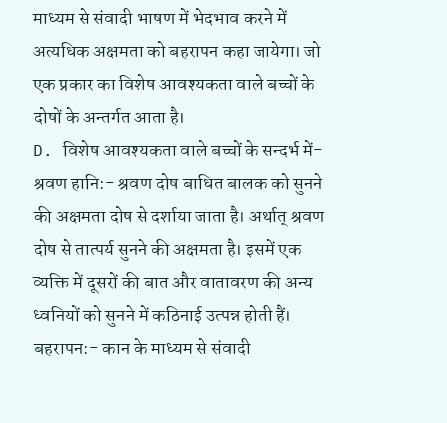माध्यम से संवादी भाषण में भेदभाव करने में अत्यधिक अक्षमता को बहरापन कहा जायेगा। जो एक प्रकार का विशेष आवश्यकता वाले बच्चों के दोषों के अन्तर्गत आता है।
D. विशेष आवश्यकता वाले बच्चों के सन्दर्भ में-
श्रवण हानि:- श्रवण दोष बाधित बालक को सुनने की अक्षमता दोष से दर्शाया जाता है। अर्थात् श्रवण दोष से तात्पर्य सुनने की अक्षमता है। इसमें एक व्यक्ति में दूसरों की बात और वातावरण की अन्य ध्वनियों को सुनने में कठिनाई उत्पन्न होती हैं।
बहरापन:- कान के माध्यम से संवादी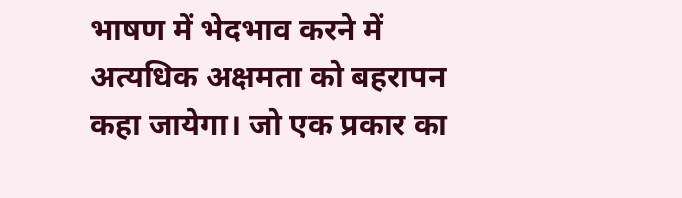भाषण में भेदभाव करने में अत्यधिक अक्षमता को बहरापन कहा जायेगा। जो एक प्रकार का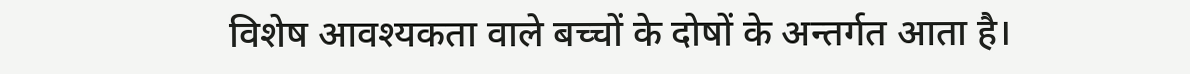विशेष आवश्यकता वाले बच्चों के दोषों के अन्तर्गत आता है।